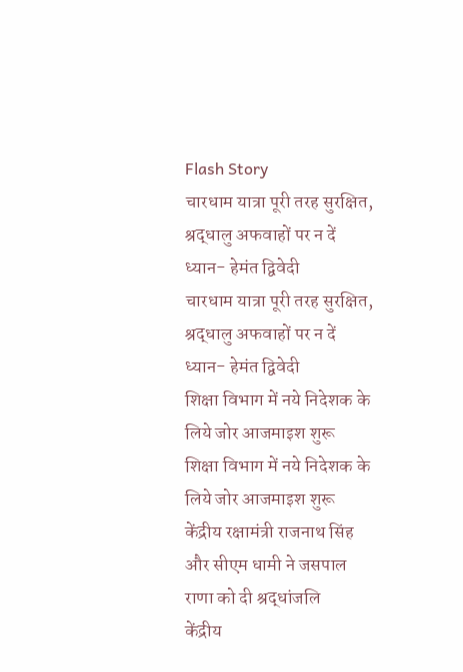Flash Story
चारधाम यात्रा पूरी तरह सुरक्षित, श्रद्धालु अफवाहों पर न दें ध्यान- हेमंत द्विवेदी
चारधाम यात्रा पूरी तरह सुरक्षित, श्रद्धालु अफवाहों पर न दें ध्यान- हेमंत द्विवेदी
शिक्षा विभाग में नये निदेशक के लिये जोर आजमाइश शुरू
शिक्षा विभाग में नये निदेशक के लिये जोर आजमाइश शुरू
केंद्रीय रक्षामंत्री राजनाथ सिंह और सीएम धामी ने जसपाल राणा को दी श्रद्धांजलि
केंद्रीय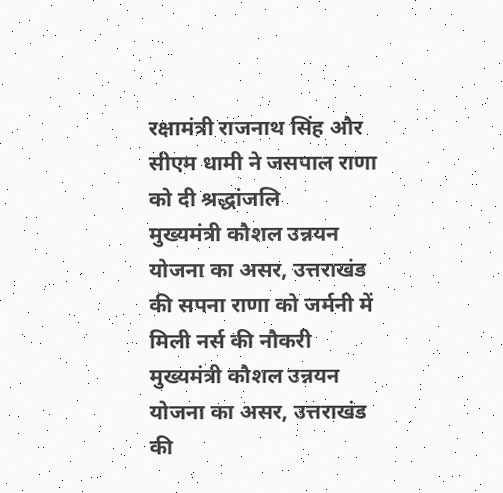रक्षामंत्री राजनाथ सिंह और सीएम धामी ने जसपाल राणा को दी श्रद्धांजलि
मुख्यमंत्री कौशल उन्नयन योजना का असर, उत्तराखंड की सपना राणा को जर्मनी में मिली नर्स की नौकरी
मुख्यमंत्री कौशल उन्नयन योजना का असर, उत्तराखंड की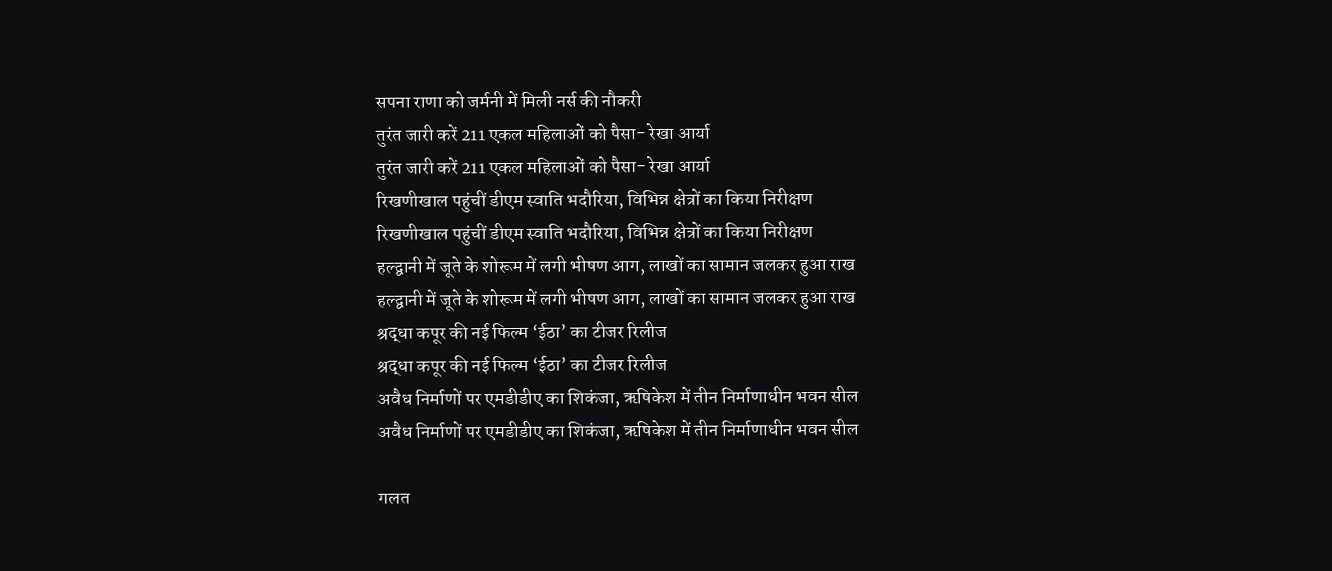सपना राणा को जर्मनी में मिली नर्स की नौकरी
तुरंत जारी करें 211 एकल महिलाओं को पैसा- रेखा आर्या
तुरंत जारी करें 211 एकल महिलाओं को पैसा- रेखा आर्या
रिखणीखाल पहुंचीं डीएम स्वाति भदौरिया, विभिन्न क्षेत्रों का किया निरीक्षण
रिखणीखाल पहुंचीं डीएम स्वाति भदौरिया, विभिन्न क्षेत्रों का किया निरीक्षण
हल्द्वानी में जूते के शोरूम में लगी भीषण आग, लाखों का सामान जलकर हुआ राख
हल्द्वानी में जूते के शोरूम में लगी भीषण आग, लाखों का सामान जलकर हुआ राख
श्रद्धा कपूर की नई फिल्म ‘ईठा’ का टीजर रिलीज
श्रद्धा कपूर की नई फिल्म ‘ईठा’ का टीजर रिलीज
अवैध निर्माणों पर एमडीडीए का शिकंजा, ऋषिकेश में तीन निर्माणाधीन भवन सील
अवैध निर्माणों पर एमडीडीए का शिकंजा, ऋषिकेश में तीन निर्माणाधीन भवन सील

गलत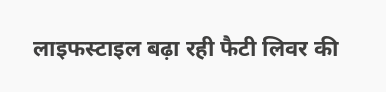लाइफस्टाइल बढ़ा रही फैटी लिवर की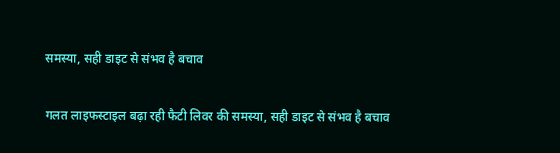समस्या, सही डाइट से संभव है बचाव

गलत लाइफस्टाइल बढ़ा रही फैटी लिवर की समस्या, सही डाइट से संभव है बचाव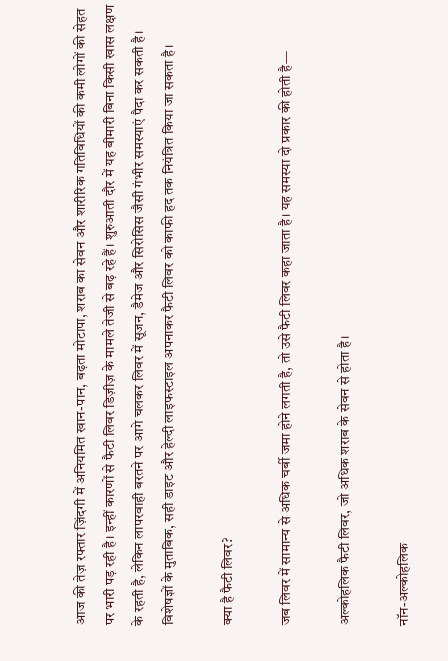आज की तेज़ रफ्तार ज़िंदगी में अनियमित खान-पान, बढ़ता मोटापा, शराब का सेवन और शारीरिक गतिविधियों की कमी लोगों की सेहत पर भारी पड़ रही है। इन्हीं कारणों से फैटी लिवर डिज़ीज़ के मामले तेजी से बढ़ रहे हैं। शुरुआती दौर में यह बीमारी बिना किसी खास लक्षण के रहती है, लेकिन लापरवाही बरतने पर आगे चलकर लिवर में सूजन, डैमेज और सिरोसिस जैसी गंभीर समस्याएं पैदा कर सकती है। विशेषज्ञों के मुताबिक, सही डाइट और हेल्दी लाइफस्टाइल अपनाकर फैटी लिवर को काफी हद तक नियंत्रित किया जा सकता है।

क्या है फैटी लिवर?

जब लिवर में सामान्य से अधिक चर्बी जमा होने लगती है, तो उसे फैटी लिवर कहा जाता है। यह समस्या दो प्रकार की होती है—

अल्कोहलिक फैटी लिवर, जो अधिक शराब के सेवन से होता है।

नॉन-अल्कोहलिक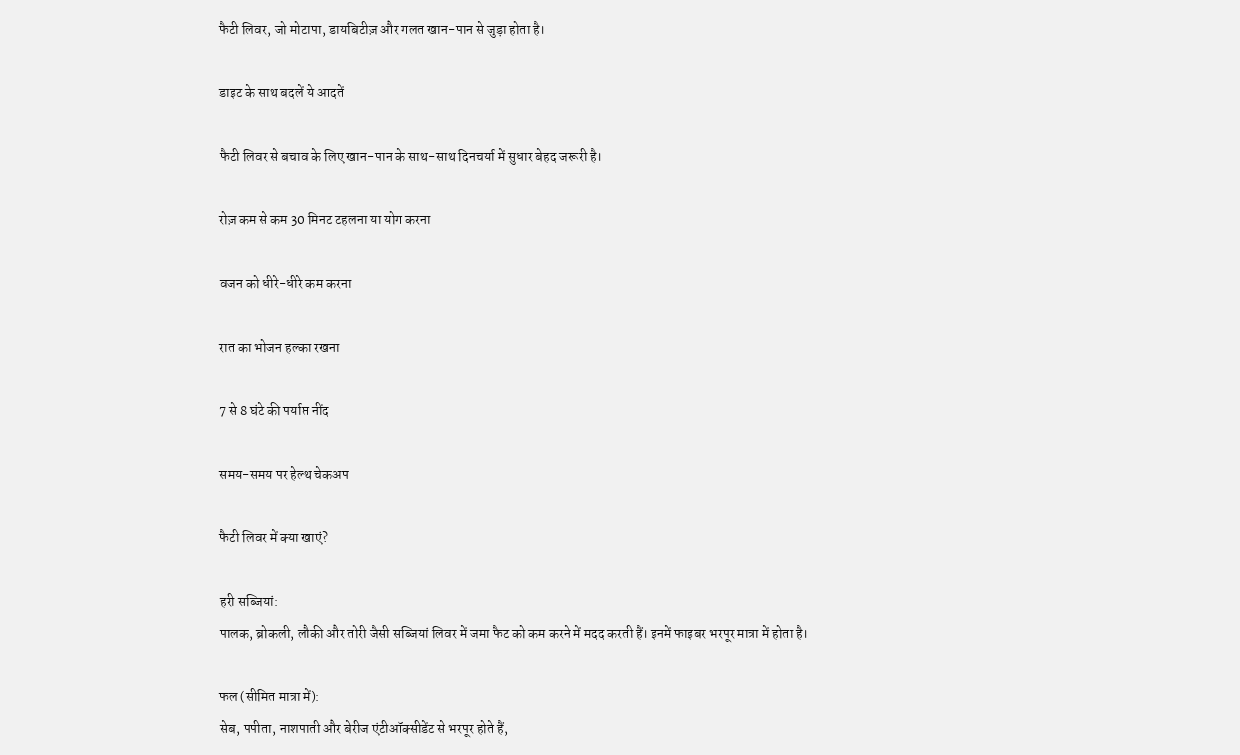फैटी लिवर, जो मोटापा, डायबिटीज़ और गलत खान-पान से जुड़ा होता है।

डाइट के साथ बदलें ये आदतें

फैटी लिवर से बचाव के लिए खान-पान के साथ-साथ दिनचर्या में सुधार बेहद जरूरी है।

रोज़ कम से कम 30 मिनट टहलना या योग करना

वजन को धीरे-धीरे कम करना

रात का भोजन हल्का रखना

7 से 8 घंटे की पर्याप्त नींद

समय-समय पर हेल्थ चेकअप

फैटी लिवर में क्या खाएं?

हरी सब्जियां:
पालक, ब्रोकली, लौकी और तोरी जैसी सब्जियां लिवर में जमा फैट को कम करने में मदद करती हैं। इनमें फाइबर भरपूर मात्रा में होता है।

फल (सीमित मात्रा में):
सेब, पपीता, नाशपाती और बेरीज एंटीऑक्सीडेंट से भरपूर होते हैं,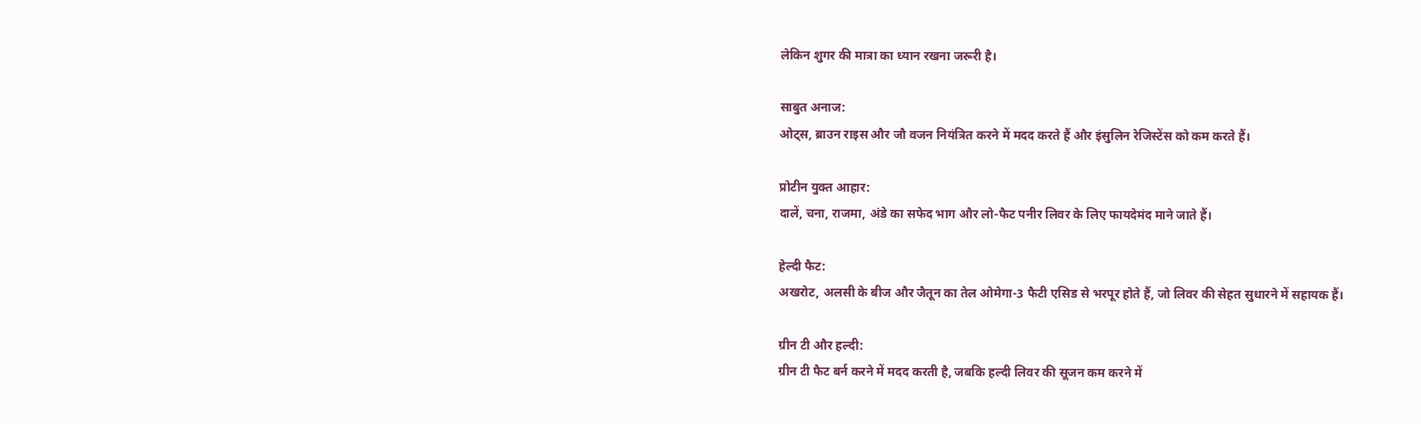लेकिन शुगर की मात्रा का ध्यान रखना जरूरी है।

साबुत अनाज:
ओट्स, ब्राउन राइस और जौ वजन नियंत्रित करने में मदद करते हैं और इंसुलिन रेजिस्टेंस को कम करते हैं।

प्रोटीन युक्त आहार:
दालें, चना, राजमा, अंडे का सफेद भाग और लो-फैट पनीर लिवर के लिए फायदेमंद माने जाते हैं।

हेल्दी फैट:
अखरोट, अलसी के बीज और जैतून का तेल ओमेगा-3 फैटी एसिड से भरपूर होते हैं, जो लिवर की सेहत सुधारने में सहायक हैं।

ग्रीन टी और हल्दी:
ग्रीन टी फैट बर्न करने में मदद करती है, जबकि हल्दी लिवर की सूजन कम करने में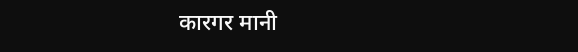कारगर मानी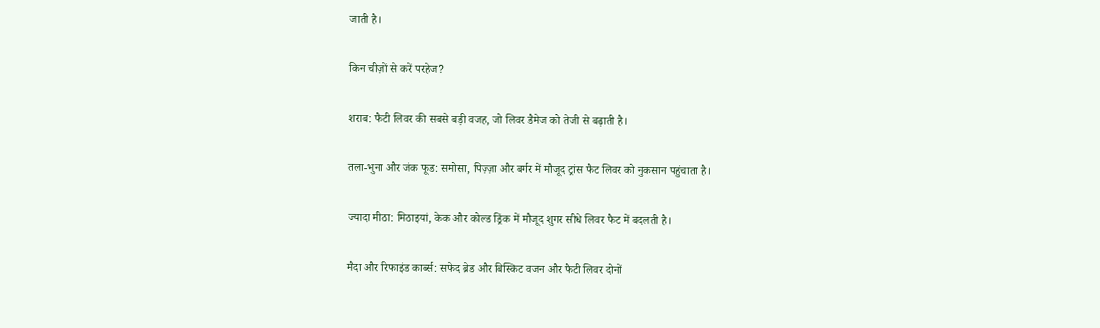जाती है।

किन चीज़ों से करें परहेज?

शराब: फैटी लिवर की सबसे बड़ी वजह, जो लिवर डैमेज को तेजी से बढ़ाती है।

तला-भुना और जंक फूड: समोसा, पिज़्ज़ा और बर्गर में मौजूद ट्रांस फैट लिवर को नुकसान पहुंचाता है।

ज्यादा मीठा: मिठाइयां, केक और कोल्ड ड्रिंक में मौजूद शुगर सीधे लिवर फैट में बदलती है।

मैदा और रिफाइंड कार्ब्स: सफेद ब्रेड और बिस्किट वजन और फैटी लिवर दोनों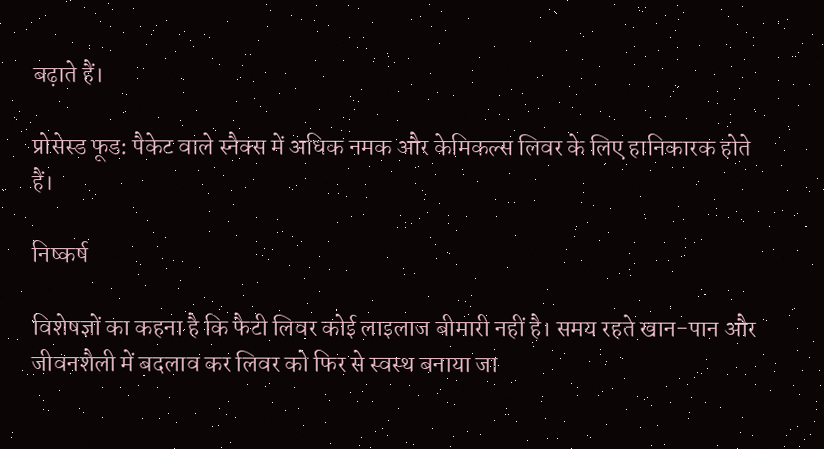बढ़ाते हैं।

प्रोसेस्ड फूड: पैकेट वाले स्नैक्स में अधिक नमक और केमिकल्स लिवर के लिए हानिकारक होते हैं।

निष्कर्ष

विशेषज्ञों का कहना है कि फैटी लिवर कोई लाइलाज बीमारी नहीं है। समय रहते खान-पान और जीवनशैली में बदलाव कर लिवर को फिर से स्वस्थ बनाया जा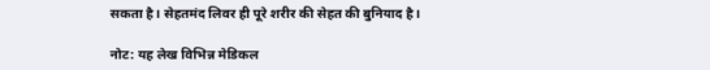सकता है। सेहतमंद लिवर ही पूरे शरीर की सेहत की बुनियाद है।

नोट: यह लेख विभिन्न मेडिकल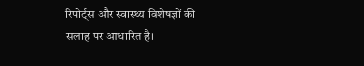रिपोर्ट्स और स्वास्थ्य विशेषज्ञों की सलाह पर आधारित है।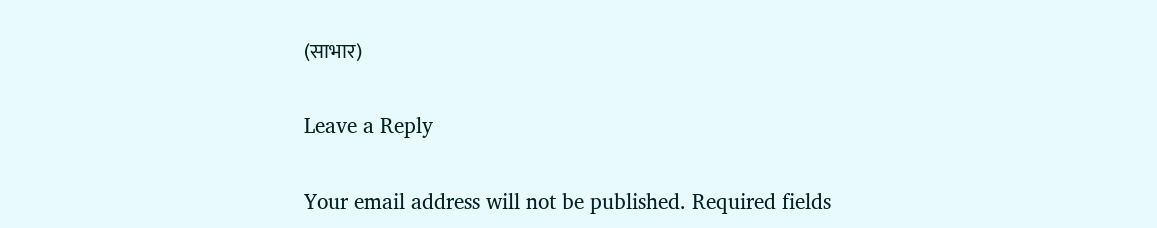(साभार)

Leave a Reply

Your email address will not be published. Required fields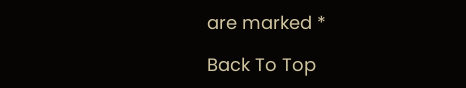are marked *

Back To Top